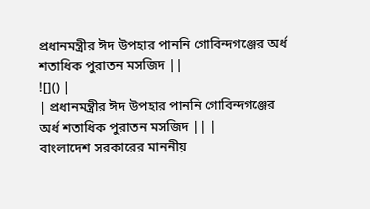প্রধানমন্ত্রীর ঈদ উপহার পাননি গোবিন্দগঞ্জের অর্ধ শতাধিক পুরাতন মসজিদ ||
![]() |
| প্রধানমন্ত্রীর ঈদ উপহার পাননি গোবিন্দগঞ্জের অর্ধ শতাধিক পুরাতন মসজিদ || |
বাংলাদেশ সরকারের মাননীয়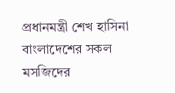প্রধানমন্ত্রী শেখ হাসিনা বাংলাদেশের সকল মসজিদের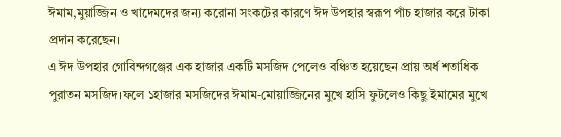ঈমাম,মুয়াজ্জিন ও খাদেমদের জন্য করোনা সংকটের কারণে ঈদ উপহার স্বরূপ পাঁচ হাজার করে টাকা প্রদান করেছেন।
এ ঈদ উপহার গোবিন্দগঞ্জের এক হাজার একটি মসজিদ পেলেও বঞ্চিত হয়েছেন প্রায় অর্ধ শতাধিক পুরাতন মসজিদ।ফলে ১হাজার মসজিদের ঈমাম-মোয়াজ্জিনের মুখে হাসি ফুটলেও কিছু ইমামের মুখে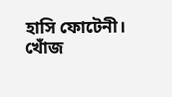হাসি ফোটেনী।
খোঁজ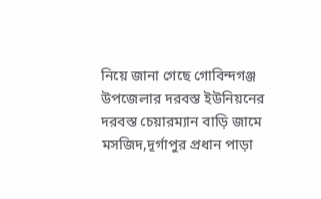নিয়ে জানা গেছে গোবিন্দগঞ্জ উপজেলার দরবস্ত ইউনিয়নের দরবস্ত চেয়ারম্যান বাড়ি জামে মসজিদ,দূর্গাপুর প্রধান পাড়া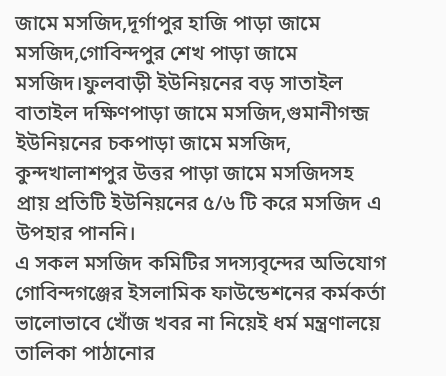জামে মসজিদ,দূর্গাপুর হাজি পাড়া জামে মসজিদ,গোবিন্দপুর শেখ পাড়া জামে মসজিদ।ফুলবাড়ী ইউনিয়নের বড় সাতাইল বাতাইল দক্ষিণপাড়া জামে মসজিদ,গুমানীগন্জ ইউনিয়নের চকপাড়া জামে মসজিদ, কুন্দখালাশপুর উত্তর পাড়া জামে মসজিদসহ প্রায় প্রতিটি ইউনিয়নের ৫/৬ টি করে মসজিদ এ উপহার পাননি।
এ সকল মসজিদ কমিটির সদস্যবৃন্দের অভিযোগ গোবিন্দগঞ্জের ইসলামিক ফাউন্ডেশনের কর্মকর্তা ভালোভাবে খোঁজ খবর না নিয়েই ধর্ম মন্ত্রণালয়ে তালিকা পাঠানোর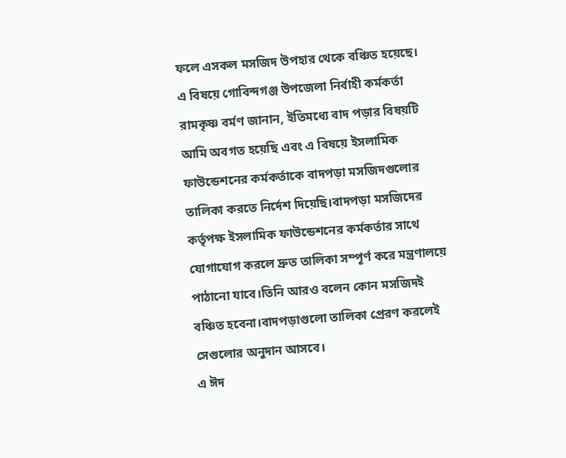ফলে এসকল মসজিদ উপহার থেকে বঞ্চিত হয়েছে।
এ বিষয়ে গোবিন্দগঞ্জ উপজেলা নির্বাহী কর্মকর্তা রামকৃষ্ণ বর্মণ জানান, ইতিমধ্যে বাদ পড়ার বিষয়টি আমি অবগত হয়েছি এবং এ বিষয়ে ইসলামিক ফাউন্ডেশনের কর্মকর্তাকে বাদপড়া মসজিদগুলোর তালিকা করতে নির্দেশ দিয়েছি।বাদপড়া মসজিদের কর্তৃপক্ষ ইসলামিক ফাউন্ডেশনের কর্মকর্তার সাথে যোগাযোগ করলে দ্রুত তালিকা সম্পূর্ণ করে মন্ত্রণালয়ে পাঠানো যাবে।তিনি আরও বলেন কোন মসজিদই বঞ্চিত হবেনা।বাদপড়াগুলো তালিকা প্রেরণ করলেই সেগুলোর অনুদান আসবে।
এ ঈদ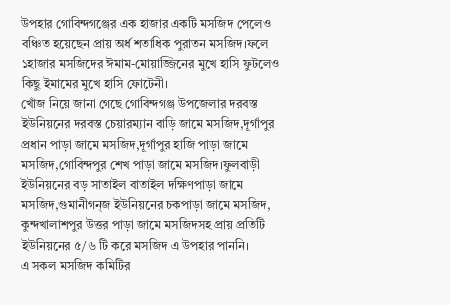উপহার গোবিন্দগঞ্জের এক হাজার একটি মসজিদ পেলেও বঞ্চিত হয়েছেন প্রায় অর্ধ শতাধিক পুরাতন মসজিদ।ফলে ১হাজার মসজিদের ঈমাম-মোয়াজ্জিনের মুখে হাসি ফুটলেও কিছু ইমামের মুখে হাসি ফোটেনী।
খোঁজ নিয়ে জানা গেছে গোবিন্দগঞ্জ উপজেলার দরবস্ত ইউনিয়নের দরবস্ত চেয়ারম্যান বাড়ি জামে মসজিদ,দূর্গাপুর প্রধান পাড়া জামে মসজিদ,দূর্গাপুর হাজি পাড়া জামে মসজিদ,গোবিন্দপুর শেখ পাড়া জামে মসজিদ।ফুলবাড়ী ইউনিয়নের বড় সাতাইল বাতাইল দক্ষিণপাড়া জামে মসজিদ,গুমানীগন্জ ইউনিয়নের চকপাড়া জামে মসজিদ, কুন্দখালাশপুর উত্তর পাড়া জামে মসজিদসহ প্রায় প্রতিটি ইউনিয়নের ৫/৬ টি করে মসজিদ এ উপহার পাননি।
এ সকল মসজিদ কমিটির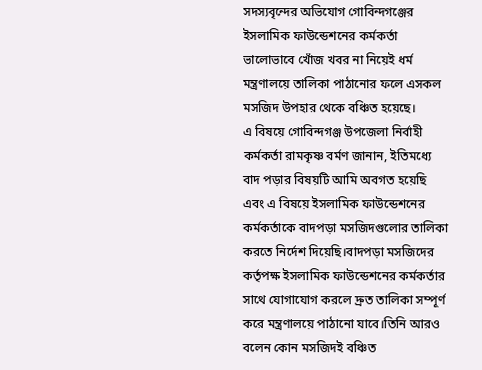সদস্যবৃন্দের অভিযোগ গোবিন্দগঞ্জের ইসলামিক ফাউন্ডেশনের কর্মকর্তা ভালোভাবে খোঁজ খবর না নিয়েই ধর্ম মন্ত্রণালয়ে তালিকা পাঠানোর ফলে এসকল মসজিদ উপহার থেকে বঞ্চিত হয়েছে।
এ বিষয়ে গোবিন্দগঞ্জ উপজেলা নির্বাহী কর্মকর্তা রামকৃষ্ণ বর্মণ জানান, ইতিমধ্যে বাদ পড়ার বিষয়টি আমি অবগত হয়েছি এবং এ বিষয়ে ইসলামিক ফাউন্ডেশনের কর্মকর্তাকে বাদপড়া মসজিদগুলোর তালিকা করতে নির্দেশ দিয়েছি।বাদপড়া মসজিদের কর্তৃপক্ষ ইসলামিক ফাউন্ডেশনের কর্মকর্তার সাথে যোগাযোগ করলে দ্রুত তালিকা সম্পূর্ণ করে মন্ত্রণালয়ে পাঠানো যাবে।তিনি আরও বলেন কোন মসজিদই বঞ্চিত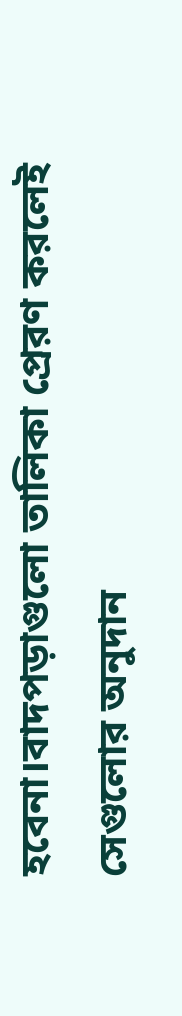হবেনা।বাদপড়াগুলো তালিকা প্রেরণ করলেই সেগুলোর অনুদান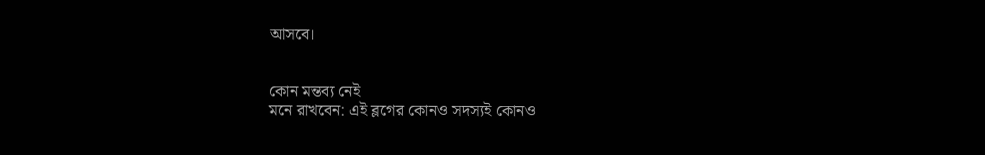আসবে।


কোন মন্তব্য নেই
মনে রাখবেন: এই ব্লগের কোনও সদস্যই কোনও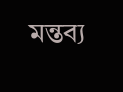মন্তব্য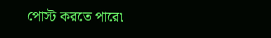পোস্ট করতে পারে৷